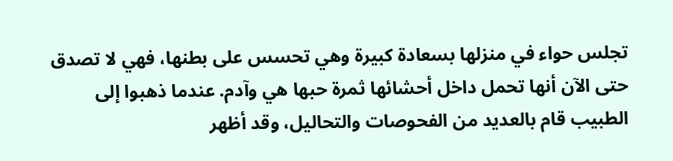تجلس حواء في منزلها بسعادة كبيرة وهي تحسس على بطنها، فهي لا تصدق حتى الآن أنها تحمل داخل أحشائها ثمرة حبها هي وآدم. عندما ذهبوا إلى الطبيب قام بالعديد من الفحوصات والتحاليل، وقد أظهر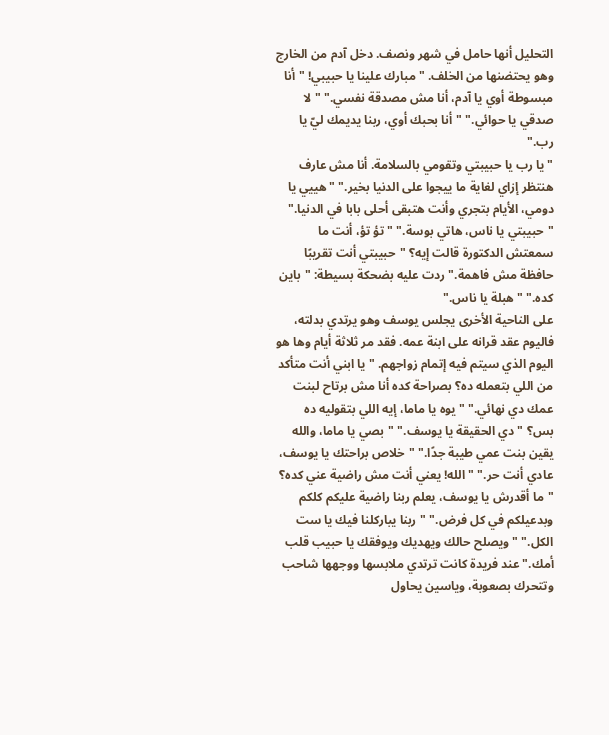التحليل أنها حامل في شهر ونصف. دخل آدم من الخارج وهو يحتضنها من الخلف. "مبارك علينا يا حبيبي! "أنا مبسوطة أوي يا آدم، أنا مش مصدقة نفسي." "لا صدقي يا حوائي." "أنا بحبك أوي، ربنا يديمك ليّ يا رب."
"يا رب يا حبيبتي وتقومي بالسلامة. أنا مش عارف هنتظر إزاي لغاية ما ييجوا على الدنيا بخير." "هييي يا دومي، الأيام بتجري وأنت هتبقى أحلى بابا في الدنيا." "حبيبتي يا ناس، هاتي بوسة." "تؤ تؤ، أنت ما سمعتش الدكتورة قالت إيه؟ "حبيبتي أنت تقريبًا حافظة مش فاهمة." ردت عليه بضحكة بسيطة: "باين كده." "هبلة يا ناس."
على الناحية الأخرى يجلس يوسف وهو يرتدي بدلته، فاليوم عقد قرانه على ابنة عمه. فقد مر ثلاثة أيام وها هو اليوم الذي سيتم فيه إتمام زواجهم. "يا ابني أنت متأكد من اللي بتعمله ده؟ بصراحة كده أنا مش برتاح لبنت عمك دي نهائي." "يوه يا ماما، إيه اللي بتقوليه ده بس؟ "دي الحقيقة يا يوسف." "بصي يا ماما، والله يقين بنت عمي طيبة جدًا." "خلاص براحتك يا يوسف، عادي أنت حر." "الله! يعني أنت مش راضية عني كده؟
"ما أقدرش يا يوسف، يعلم ربنا راضية عليكم كلكم وبدعيلكم في كل فرض." "ربنا يباركلنا فيك يا ست الكل." "ويصلح حالك ويهديك ويوفقك يا حبيب قلب أمك." عند فريدة كانت ترتدي ملابسها ووجهها شاحب وتتحرك بصعوبة، وياسين يحاول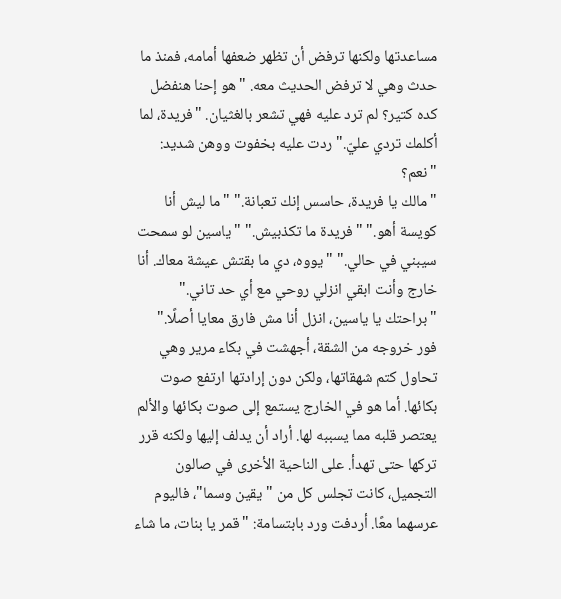مساعدتها ولكنها ترفض أن تظهر ضعفها أمامه، فمنذ ما حدث وهي لا ترفض الحديث معه. "هو إحنا هنفضل كده كتير؟ لم ترد عليه فهي تشعر بالغثيان. "فريدة، لما أكلمك تردي عليّ." ردت عليه بخفوت ووهن شديد: "نعم؟
"مالك يا فريدة، حاسس إنك تعبانة." "ما ليش أنا كويسة أهو." "فريدة ما تكذبيش." "ياسين لو سمحت سيبني في حالي." "يووه، دي ما بقتش عيشة معاك. أنا خارج وأنت ابقي انزلي روحي مع أي حد تاني." "براحتك يا ياسين، انزل أنا مش فارق معايا أصلًا."
فور خروجه من الشقة، أجهشت في بكاء مرير وهي تحاول كتم شهقاتها، ولكن دون إرادتها ارتفع صوت بكائها. أما هو في الخارج يستمع إلى صوت بكائها والألم يعتصر قلبه مما يسببه لها. أراد أن يدلف إليها ولكنه قرر تركها حتى تهدأ. على الناحية الأخرى في صالون التجميل، كانت تجلس كل من "يقين وسما"، فاليوم عرسهما معًا. أردفت ورد بابتسامة: "قمر يا بنات، ما شاء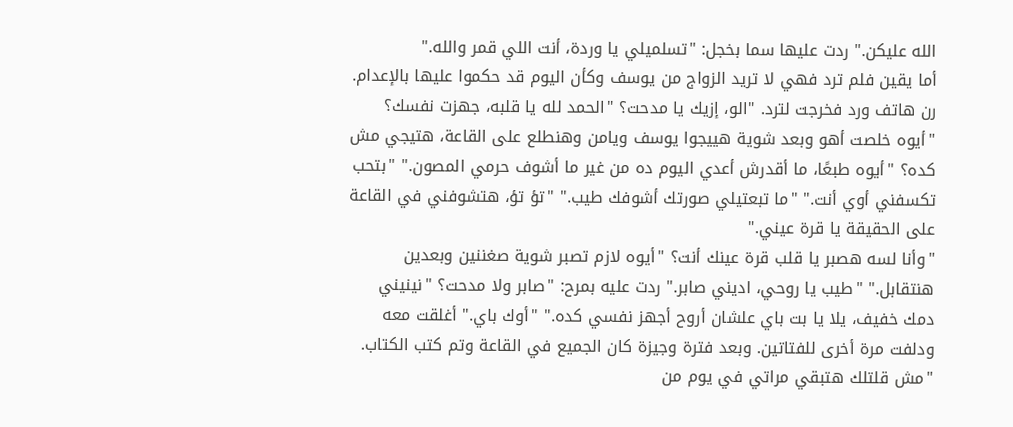الله عليكن." ردت عليها سما بخجل: "تسلميلي يا وردة، أنت اللي قمر والله."
أما يقين فلم ترد فهي لا تريد الزواج من يوسف وكأن اليوم قد حكموا عليها بالإعدام. رن هاتف ورد فخرجت لترد. "الو، إزيك يا مدحت؟ "الحمد لله يا قلبه، جهزت نفسك؟ "أيوه خلصت أهو وبعد شوية هييجوا يوسف ويامن وهنطلع على القاعة، هتيجي مش كده؟ "أيوه طبعًا، ما أقدرش أعدي اليوم ده من غير ما أشوف حرمي المصون." "بتحب تكسفني أوي أنت." "ما تبعتيلي صورتك أشوفك طيب." "تؤ تؤ، هتشوفني في القاعة على الحقيقة يا قرة عيني."
"وأنا لسه هصبر يا قلب قرة عينك أنت؟ "أيوه لازم تصبر شوية صغننين وبعدين هنتقابل." "طيب يا روحي، اديني صابر." ردت عليه بمرح: "صابر ولا مدحت؟ "نينيني دمك خفيف، يلا يا بت باي علشان أروح أجهز نفسي كده." "أوك باي." أغلقت معه ودلفت مرة أخرى للفتاتين. وبعد فترة وجيزة كان الجميع في القاعة وتم كتب الكتاب. "مش قلتلك هتبقي مراتي في يوم من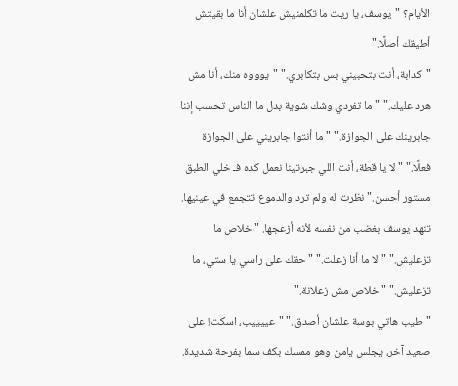الأيام؟ "يوسف، يا ريت ما تكلمنيش علشان أنا ما بقيتش أطيقك أصلًا."
"كدابة، أنت بتحبيني بس بتكابري." "يوووه منك، أنا مش هرد عليك." "ما تفردي وشك شوية بدل ما الناس تحسب إننا جابرينك على الجوازة." "ما أنتوا جابريني على الجوازة فعلًا." "لا يا قطة، أنت اللي جبرتينا نعمل كده فـ خلي الطبق مستور أحسن." نظرت له ولم ترد والدموع تتجمع في عينيها. تنهد يوسف بغضب من نفسه لأنه أزعجها. "خلاص ما تزعليش." "لا ما أنا زعلت." "حقك على راسي يا ستي، ما تزعليش." "خلاص مش زعلانة."
"طيب هاتي بوسة علشان أصدق." "عييييب، اسكت! على صعيد آخر، يجلس يامن وهو ممسك بكف سما بفرحة شديدة.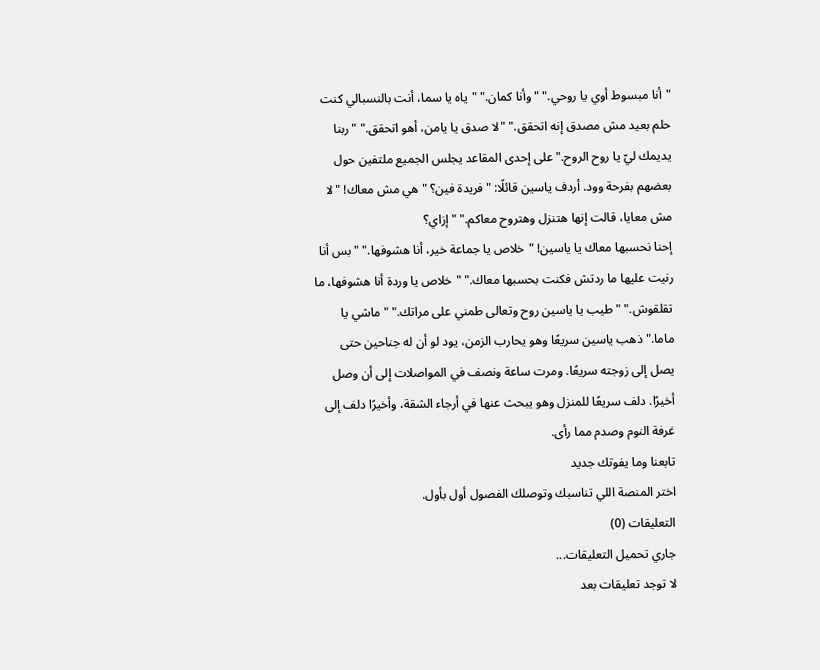"أنا مبسوط أوي يا روحي." "وأنا كمان." "ياه يا سما، أنت بالنسبالي كنت حلم بعيد مش مصدق إنه اتحقق." "لا صدق يا يامن، أهو اتحقق." "ربنا يديمك ليّ يا روح الروح." على إحدى المقاعد يجلس الجميع ملتفين حول بعضهم بفرحة وود. أردف ياسين قائلًا: "فريدة فين؟ "هي مش معاك! "لا مش معايا، قالت إنها هتنزل وهتروح معاكم." "إزاي؟
إحنا نحسبها معاك يا ياسين! "خلاص يا جماعة خير، أنا هشوفها." "بس أنا رنيت عليها ما ردتش فكنت بحسبها معاك." "خلاص يا وردة أنا هشوفها، ما تقلقوش." "طيب يا ياسين روح وتعالى طمني على مراتك." "ماشي يا ماما." ذهب ياسين سريعًا وهو يحارب الزمن، يود لو أن له جناحين حتى يصل إلى زوجته سريعًا. ومرت ساعة ونصف في المواصلات إلى أن وصل أخيرًا. دلف سريعًا للمنزل وهو يبحث عنها في أرجاء الشقة، وأخيرًا دلف إلى غرفة النوم وصدم مما رأى.
تابعنا وما يفوتك جديد
اختر المنصة اللي تناسبك وتوصلك الفصول أول بأول.
التعليقات (0)
جاري تحميل التعليقات...
لا توجد تعليقات بعد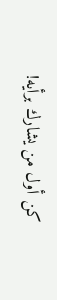كن أول من يشارك برأيه!